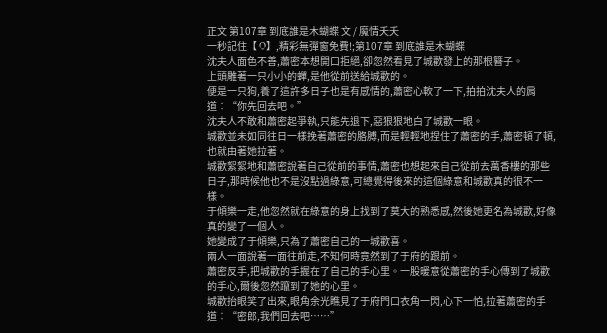正文 第107章 到底誰是木蝴蝶 文 / 魔情夭夭
一秒記住【 O】,精彩無彈窗免費!;第107章 到底誰是木蝴蝶
沈夫人面色不善,蕭密本想開口拒絕,卻忽然看見了城歡發上的那根簪子。
上頭雕著一只小小的蟬,是他從前送給城歡的。
便是一只狗,養了這許多日子也是有感情的,蕭密心軟了一下,拍拍沈夫人的肩道︰“你先回去吧。”
沈夫人不敢和蕭密起爭執,只能先退下,惡狠狠地白了城歡一眼。
城歡並未如同往日一樣挽著蕭密的胳膊,而是輕輕地捏住了蕭密的手,蕭密頓了頓,也就由著她拉著。
城歡絮絮地和蕭密說著自己從前的事情,蕭密也想起來自己從前去萬香樓的那些日子,那時候他也不是沒點過綠意,可總覺得後來的這個綠意和城歡真的很不一樣。
于傾樂一走,他忽然就在綠意的身上找到了莫大的熟悉感,然後她更名為城歡,好像真的變了一個人。
她變成了于傾樂,只為了蕭密自己的一城歡喜。
兩人一面說著一面往前走,不知何時竟然到了于府的跟前。
蕭密反手,把城歡的手握在了自己的手心里。一股暖意從蕭密的手心傳到了城歡的手心,爾後忽然躥到了她的心里。
城歡抬眼笑了出來,眼角余光瞧見了于府門口衣角一閃,心下一怕,拉著蕭密的手道︰“密郎,我們回去吧……”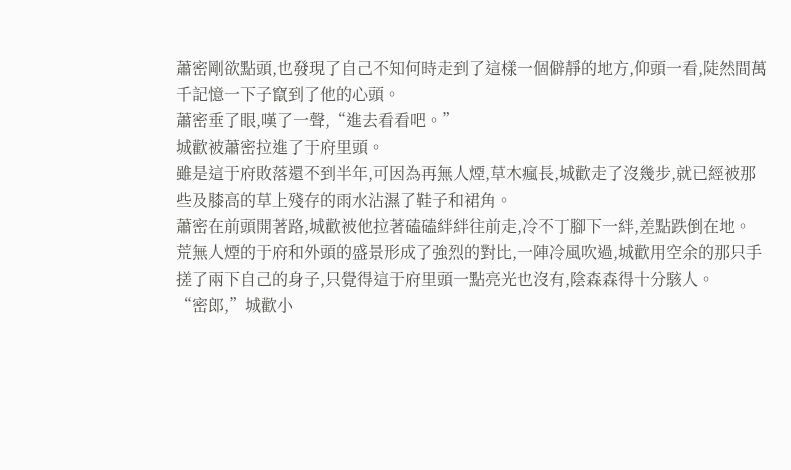蕭密剛欲點頭,也發現了自己不知何時走到了這樣一個僻靜的地方,仰頭一看,陡然間萬千記憶一下子竄到了他的心頭。
蕭密垂了眼,嘆了一聲,“進去看看吧。”
城歡被蕭密拉進了于府里頭。
雖是這于府敗落還不到半年,可因為再無人煙,草木瘋長,城歡走了沒幾步,就已經被那些及膝高的草上殘存的雨水沾濕了鞋子和裙角。
蕭密在前頭開著路,城歡被他拉著磕磕絆絆往前走,冷不丁腳下一絆,差點跌倒在地。
荒無人煙的于府和外頭的盛景形成了強烈的對比,一陣冷風吹過,城歡用空余的那只手搓了兩下自己的身子,只覺得這于府里頭一點亮光也沒有,陰森森得十分駭人。
“密郎,”城歡小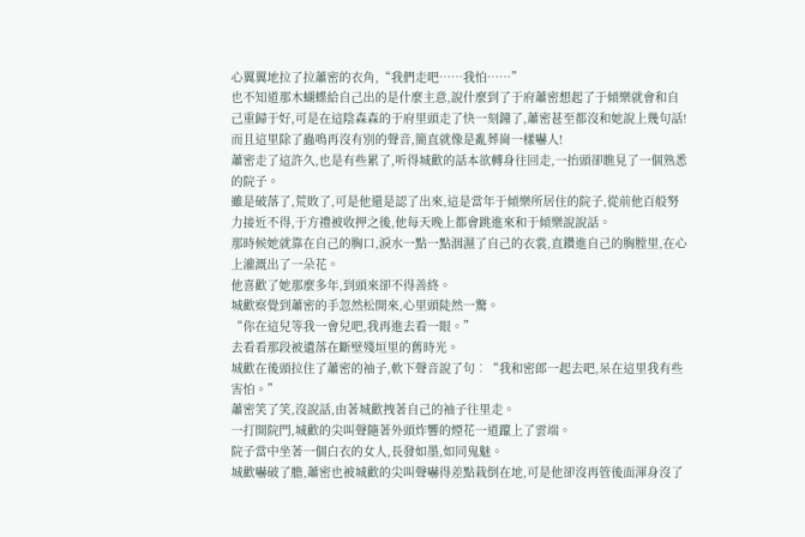心翼翼地拉了拉蕭密的衣角,“我們走吧……我怕……”
也不知道那木蝴蝶給自己出的是什麼主意,說什麼到了于府蕭密想起了于傾樂就會和自己重歸于好,可是在這陰森森的于府里頭走了快一刻鐘了,蕭密甚至都沒和她說上幾句話!
而且這里除了蟲鳴再沒有別的聲音,簡直就像是亂葬崗一樣嚇人!
蕭密走了這許久,也是有些累了,听得城歡的話本欲轉身往回走,一抬頭卻瞧見了一個熟悉的院子。
雖是破落了,荒敗了,可是他還是認了出來,這是當年于傾樂所居住的院子,從前他百般努力接近不得,于方禮被收押之後,他每天晚上都會跳進來和于傾樂說說話。
那時候她就靠在自己的胸口,淚水一點一點洇濕了自己的衣裳,直鑽進自己的胸膛里,在心上灌溉出了一朵花。
他喜歡了她那麼多年,到頭來卻不得善終。
城歡察覺到蕭密的手忽然松開來,心里頭陡然一驚。
“你在這兒等我一會兒吧,我再進去看一眼。”
去看看那段被遺落在斷壁殘垣里的舊時光。
城歡在後頭拉住了蕭密的袖子,軟下聲音說了句︰“我和密郎一起去吧,呆在這里我有些害怕。”
蕭密笑了笑,沒說話,由著城歡拽著自己的袖子往里走。
一打開院門,城歡的尖叫聲隨著外頭炸響的煙花一道躥上了雲端。
院子當中坐著一個白衣的女人,長發如墨,如同鬼魅。
城歡嚇破了膽,蕭密也被城歡的尖叫聲嚇得差點栽倒在地,可是他卻沒再管後面渾身沒了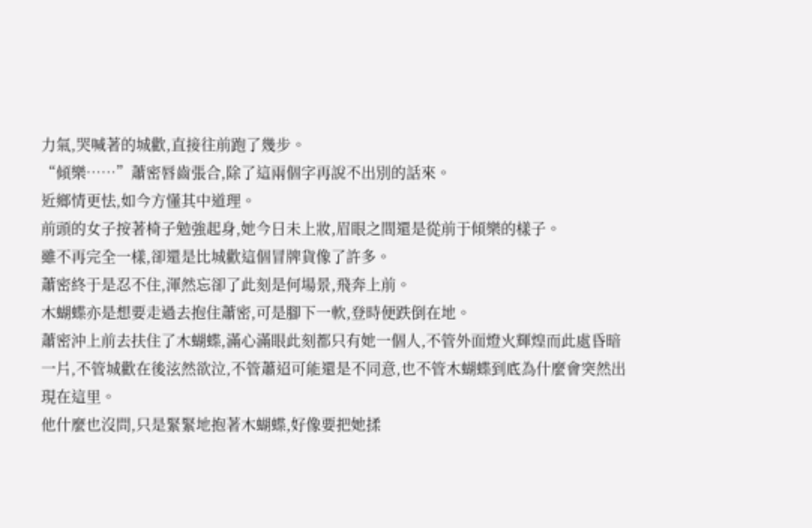力氣,哭喊著的城歡,直接往前跑了幾步。
“傾樂……”蕭密唇齒張合,除了這兩個字再說不出別的話來。
近鄉情更怯,如今方懂其中道理。
前頭的女子按著椅子勉強起身,她今日未上妝,眉眼之間還是從前于傾樂的樣子。
雖不再完全一樣,卻還是比城歡這個冒牌貨像了許多。
蕭密終于是忍不住,渾然忘卻了此刻是何場景,飛奔上前。
木蝴蝶亦是想要走過去抱住蕭密,可是腳下一軟,登時便跌倒在地。
蕭密沖上前去扶住了木蝴蝶,滿心滿眼此刻都只有她一個人,不管外面燈火輝煌而此處昏暗一片,不管城歡在後泫然欲泣,不管蕭迢可能還是不同意,也不管木蝴蝶到底為什麼會突然出現在這里。
他什麼也沒問,只是緊緊地抱著木蝴蝶,好像要把她揉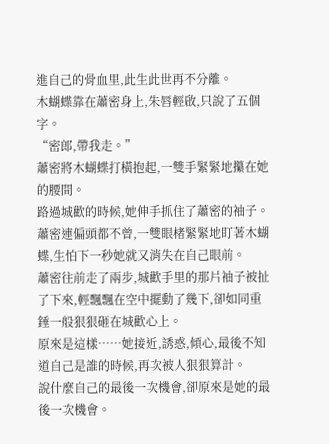進自己的骨血里,此生此世再不分離。
木蝴蝶靠在蕭密身上,朱唇輕啟,只說了五個字。
“密郎,帶我走。”
蕭密將木蝴蝶打橫抱起,一雙手緊緊地攥在她的腰間。
路過城歡的時候,她伸手抓住了蕭密的袖子。
蕭密連偏頭都不曾,一雙眼楮緊緊地盯著木蝴蝶,生怕下一秒她就又消失在自己眼前。
蕭密往前走了兩步,城歡手里的那片袖子被扯了下來,輕飄飄在空中擺動了幾下,卻如同重錘一般狠狠砸在城歡心上。
原來是這樣……她接近,誘惑,傾心,最後不知道自己是誰的時候,再次被人狠狠算計。
說什麼自己的最後一次機會,卻原來是她的最後一次機會。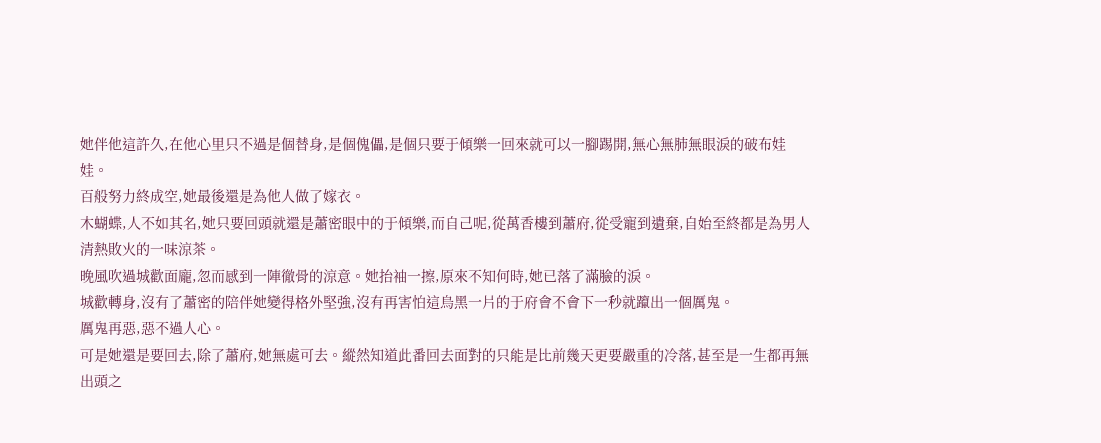她伴他這許久,在他心里只不過是個替身,是個傀儡,是個只要于傾樂一回來就可以一腳踢開,無心無肺無眼淚的破布娃娃。
百般努力終成空,她最後還是為他人做了嫁衣。
木蝴蝶,人不如其名,她只要回頭就還是蕭密眼中的于傾樂,而自己呢,從萬香樓到蕭府,從受寵到遺棄,自始至終都是為男人清熱敗火的一味涼茶。
晚風吹過城歡面龐,忽而感到一陣徹骨的涼意。她抬袖一擦,原來不知何時,她已落了滿臉的淚。
城歡轉身,沒有了蕭密的陪伴她變得格外堅強,沒有再害怕這烏黑一片的于府會不會下一秒就躥出一個厲鬼。
厲鬼再惡,惡不過人心。
可是她還是要回去,除了蕭府,她無處可去。縱然知道此番回去面對的只能是比前幾天更要嚴重的冷落,甚至是一生都再無出頭之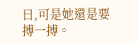日,可是她還是要搏一搏。